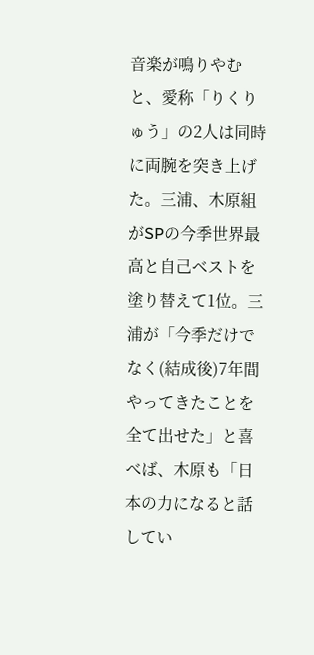音楽が鳴りやむと、愛称「りくりゅう」の2人は同時に両腕を突き上げた。三浦、木原組がSPの今季世界最高と自己ベストを塗り替えて1位。三浦が「今季だけでなく(結成後)7年間やってきたことを全て出せた」と喜べば、木原も「日本の力になると話してい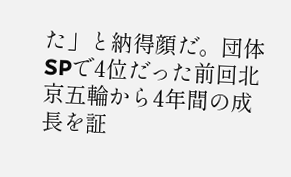た」と納得顔だ。団体SPで4位だった前回北京五輪から4年間の成長を証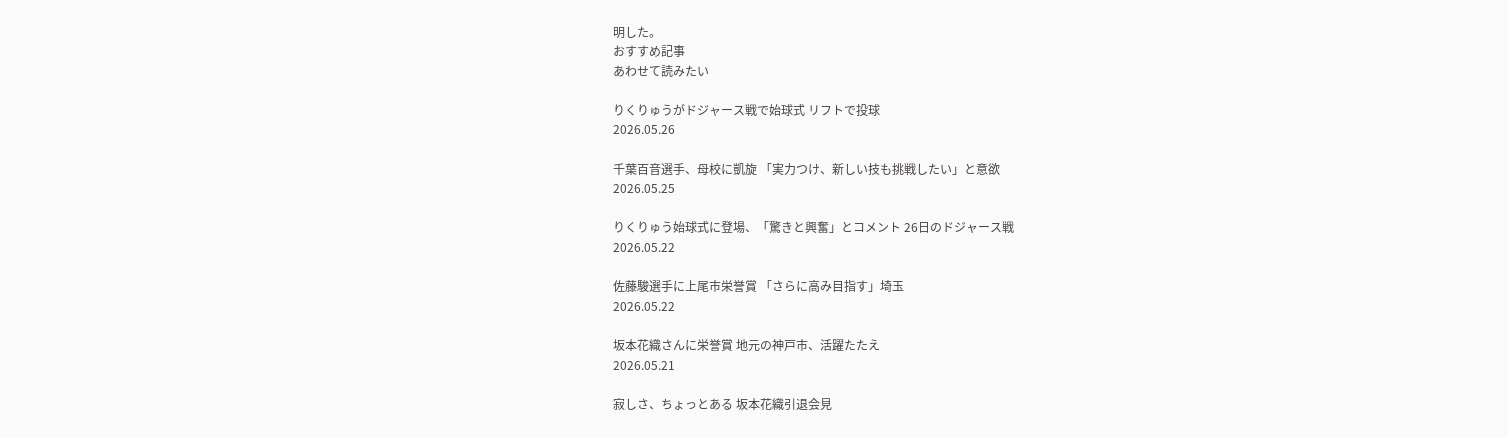明した。
おすすめ記事
あわせて読みたい

りくりゅうがドジャース戦で始球式 リフトで投球
2026.05.26

千葉百音選手、母校に凱旋 「実力つけ、新しい技も挑戦したい」と意欲
2026.05.25

りくりゅう始球式に登場、「驚きと興奮」とコメント 26日のドジャース戦
2026.05.22

佐藤駿選手に上尾市栄誉賞 「さらに高み目指す」埼玉
2026.05.22

坂本花織さんに栄誉賞 地元の神戸市、活躍たたえ
2026.05.21

寂しさ、ちょっとある 坂本花織引退会見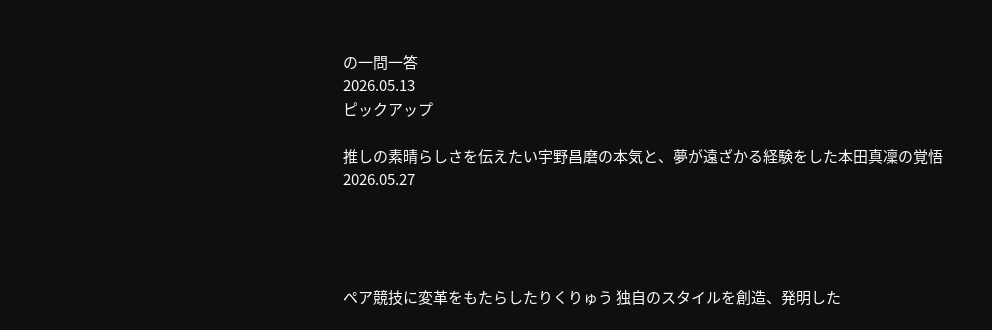の一問一答
2026.05.13
ピックアップ

推しの素晴らしさを伝えたい宇野昌磨の本気と、夢が遠ざかる経験をした本田真凜の覚悟
2026.05.27




ペア競技に変革をもたらしたりくりゅう 独自のスタイルを創造、発明した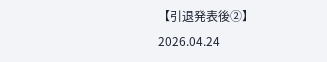【引退発表後②】
2026.04.24